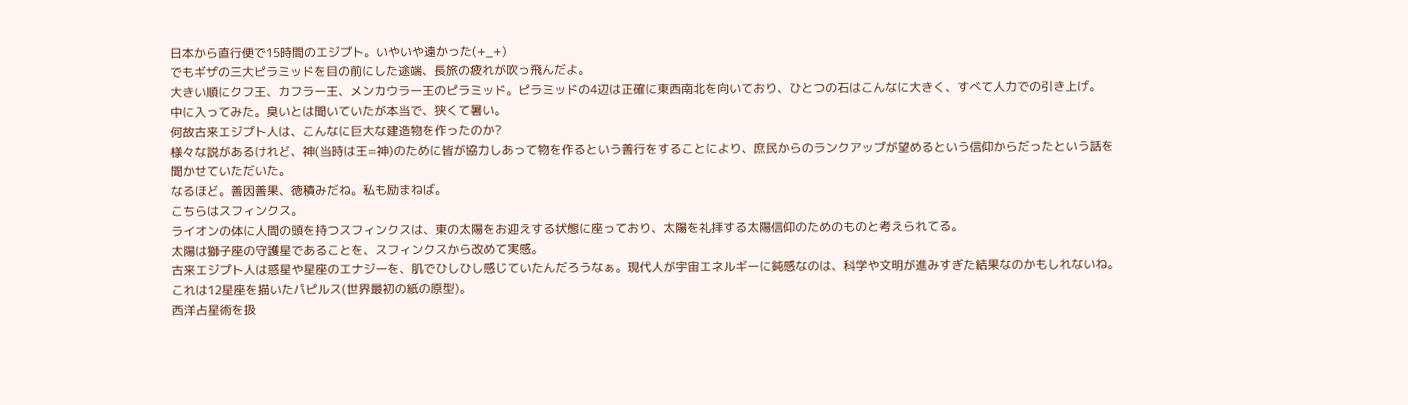日本から直行便で15時間のエジプト。いやいや遠かった(+_+)
でもギザの三大ピラミッドを目の前にした途端、長旅の疲れが吹っ飛んだよ。
大きい順にクフ王、カフラー王、メンカウラー王のピラミッド。ピラミッドの4辺は正確に東西南北を向いており、ひとつの石はこんなに大きく、すべて人力での引き上げ。
中に入ってみた。臭いとは聞いていたが本当で、狭くて暑い。
何故古来エジプト人は、こんなに巨大な建造物を作ったのか?
様々な説があるけれど、神(当時は王=神)のために皆が協力しあって物を作るという善行をすることにより、庶民からのランクアップが望めるという信仰からだったという話を聞かせていただいた。
なるほど。善因善果、徳積みだね。私も励まねば。
こちらはスフィンクス。
ライオンの体に人間の頭を持つスフィンクスは、東の太陽をお迎えする状態に座っており、太陽を礼拝する太陽信仰のためのものと考えられてる。
太陽は獅子座の守護星であることを、スフィンクスから改めて実感。
古来エジプト人は惑星や星座のエナジーを、肌でひしひし感じていたんだろうなぁ。現代人が宇宙エネルギーに鈍感なのは、科学や文明が進みすぎた結果なのかもしれないね。
これは12星座を描いたパピルス(世界最初の紙の原型)。
西洋占星術を扱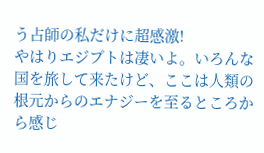う占師の私だけに超感激!
やはりエジプトは凄いよ。いろんな国を旅して来たけど、ここは人類の根元からのエナジーを至るところから感じ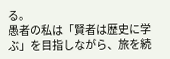る。
愚者の私は「賢者は歴史に学ぶ」を目指しながら、旅を続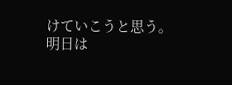けていこうと思う。
明日は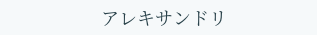アレキサンドリ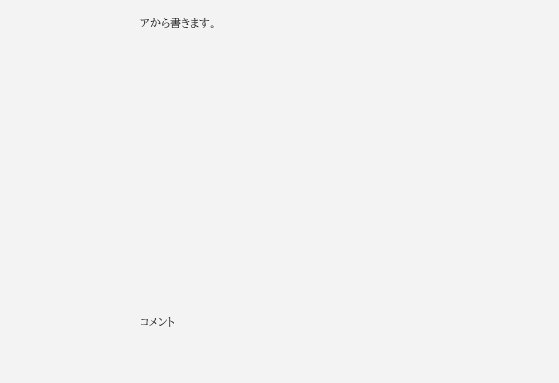アから書きます。















コメント